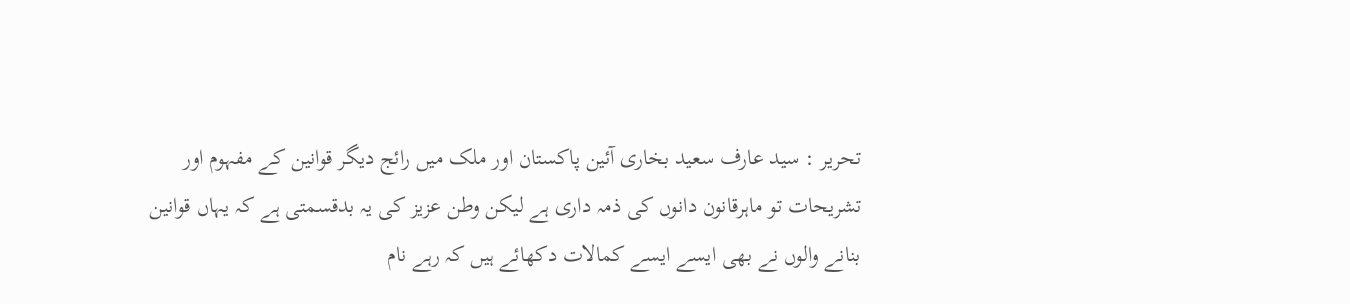تحریر : سید عارف سعید بخاری آئین پاکستان اور ملک میں رائج دیگر قوانین کے مفہوم اور تشریحات تو ماہرقانون دانوں کی ذمہ داری ہے لیکن وطن عزیز کی یہ بدقسمتی ہے کہ یہاں قوانین بنانے والوں نے بھی ایسے ایسے کمالات دکھائے ہیں کہ رہے نام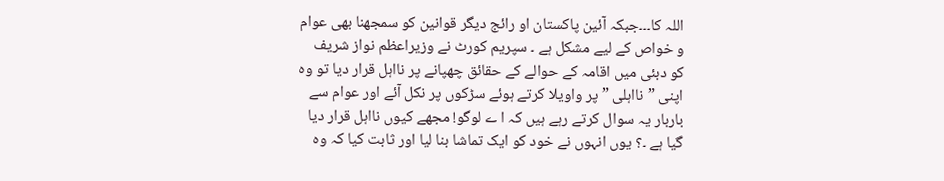اللہ کا۔۔۔جبکہ آئین پاکستان او رائج دیگر قوانین کو سمجھنا بھی عوام و خواص کے لیے مشکل ہے ۔ سپریم کورٹ نے وزیراعظم نواز شریف کو دبئی میں اقامہ کے حوالے کے حقائق چھپانے پر نااہل قرار دیا تو وہ اپنی ”نااہلی ” پر واویلا کرتے ہوئے سڑکوں پر نکل آئے اور عوام سے باربار یہ سوال کرتے رہے ہیں کہ ا ے لوگو! مجھے کیوں نااہل قرار دیا گیا ہے ۔؟ یوں انہوں نے خود کو ایک تماشا بنا لیا اور ثابت کیا کہ وہ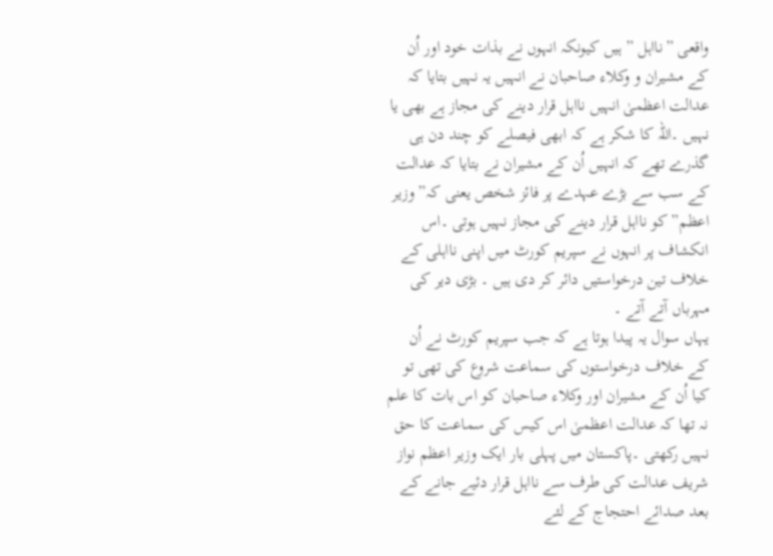واقعی ”نااہل ” ہیں کیونکہ انہوں نے بذات خود اور اُن کے مشیران و وکلاء صاحبان نے انہیں یہ نہیں بتایا کہ عدالت اعظمیٰ انہیں نااہل قرار دینے کی مجاز ہے بھی یا نہیں ۔اللہ کا شکر ہے کہ ابھی فیصلے کو چند دن ہی گذرے تھے کہ انہیں اُن کے مشیران نے بتایا کہ عدالت کے سب سے بڑے عہدے پر فائز شخص یعنی کہ” وزیر اعظم” کو نااہل قرار دینے کی مجاز نہیں ہوتی ۔اس انکشاف پر انہوں نے سپریم کورٹ میں اپنی نااہلی کے خلاف تین درخواستیں دائر کر دی ہیں ۔ بڑی دیر کی مہرباں آتے آتے ۔
یہاں سوال یہ پیدا ہوتا ہے کہ جب سپریم کورٹ نے اُن کے خلاف درخواستوں کی سماعت شروع کی تھی تو کیا اُن کے مشیران اور وکلاء صاحبان کو اس بات کا علم نہ تھا کہ عدالت اعظمیٰ اس کیس کی سماعت کا حق نہیں رکھتی ۔پاکستان میں پہلی بار ایک وزیر اعظم نواز شریف عدالت کی طرف سے نااہل قرار دئیے جانے کے بعد صدائے احتجاج کے لئے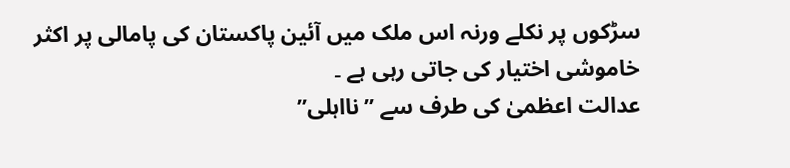سڑکوں پر نکلے ورنہ اس ملک میں آئین پاکستان کی پامالی پر اکثر خاموشی اختیار کی جاتی رہی ہے ۔
عدالت اعظمیٰ کی طرف سے ”نااہلی”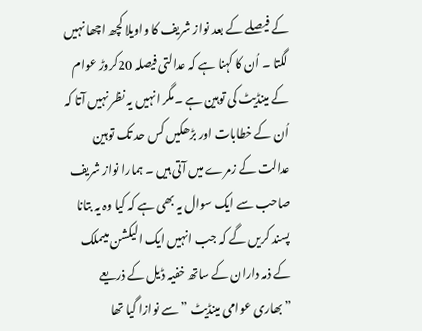کے فیصلے کے بعد نواز شریف کا واویلا کچھ اچھا نہیں لگتا ۔ اُن کا کہنا ہے کہ عدالتی فیصلہ 20کروڑ عوام کے مینڈیٹ کی توہین ہے ۔مگر انہیں یہ نظر نہیں آتا کہ اُن کے خطابات اور بڑھکیں کس حد تک توہین عدالت کے زمرے میں آتی ہیں ۔ ہمارا نواز شریف صاحب سے ایک سوال یہ بھی ہے کہ کیا وہ یہ بتانا پسند کریں گے کہ جب انہیں ایک الیکشن میںملک کے ذمہ داران کے ساتھ خفیہ ڈیل کے ذریعے ”بھاری عوامی مینڈیٹ ” سے نوازا گیا تھا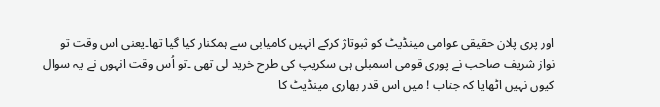اور پری پلان حقیقی عوامی مینڈیٹ کو ثبوتاژ کرکے انہیں کامیابی سے ہمکنار کیا گیا تھا۔یعنی اس وقت تو نواز شریف صاحب نے پوری قومی اسمبلی ہی سکریپ کی طرح خرید لی تھی ۔تو اُس وقت انہوں نے یہ سوال کیوں نہیں اٹھایا کہ جناب ! میں اس قدر بھاری مینڈیٹ کا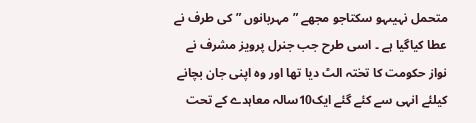متحمل نہیںہو سکتاجو مجھے ”مہربانوں ”کی طرف نے عطا کیاگیا ہے ۔ اسی طرح جب جنرل پرویز مشرف نے نواز حکومت کا تختہ الٹ دیا تھا اور وہ اپنی جان بچانے کیلئے انہی سے کئے گئے ایک10سالہ معاہدے کے تحت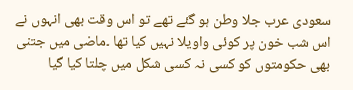سعودی عرب جلا وطن ہو گئے تھے تو اس وقت بھی انہوں نے اس شب خون پر کوئی واویلا نہیں کیا تھا ۔ماضی میں جتنی بھی حکومتوں کو کسی نہ کسی شکل میں چلتا کیا گیا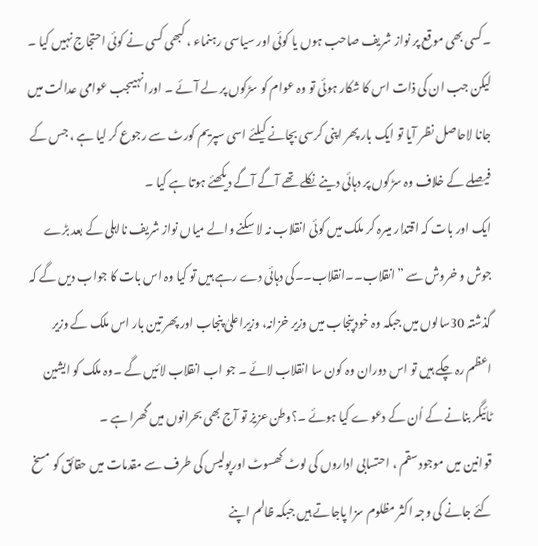۔کسی بھی موقع پر نواز شریف صاحب ہوں یا کوئی اور سیاسی رہنماء ، کبھی کسی نے کوئی احتجاج نہیں کیا ۔ لیکن جب ان کی ذات اس کا شکار ہوئی تو وہ عوام کو سڑکوں پر لے آئے ۔ اورانہیںجب عوامی عدالت میں جانا لاحاصل نظر آیا تو ایک بار پھر اپنی کرسی بچانے کیلئے اسی سپریم کورٹ سے رجوع کر لیا ہے ، جس کے فیصلے کے خلاف وہ سڑکوں پر دہائی دینے نکلے تھے آگے آگے دیکھئے ہوتا ہے کیا ۔
ایک اور بات کہ اقتدار میںرہ کر ملک میں کوئی انقلاب نہ لا سکنے والے میاں نواز شریف نااہلی کے بعد بڑے جوش و خروش سے ”انقلاب۔۔انقلاب۔۔کی دہائی دے رہے ہیں تو کیا وہ اس بات کا جواب دیں گے کہ گذشتہ 30سالوں میں جبکہ وہ خودپنجاب میں وزیر خزانہ، وزیراعلیٰ پنجاب اور پھر تین بار اس ملک کے وزیر اعظم رہ چکے ہیں تو اس دوران وہ کون سا انقلاب لائے ۔ جو اب انقلاب لائیں گے ۔وہ ملک کو ایشین ٹائیگر بنانے کے اُن کے دعوے کیا ہوئے ۔؟وطن عزیز تو آج بھی بحرانوں میں گھرا ہے ۔
قوانین میں موجود سقم ، احتسابی اداروں کی لوٹ کھسوٹ اورپولیس کی طرف سے مقدمات میں حقائق کو مسخ کئے جانے کی وجہ اکثر مظلوم سزا پاجاتے ہیں جبکہ ظالم اپنے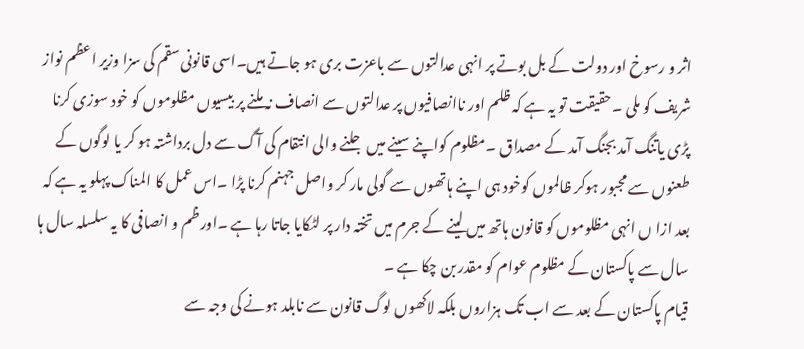اثر و رسوخ اور دولت کے بل بوتے پر انہی عدالتوں سے باعزت بری ہو جاتے ہیں۔اسی قانونی سقم کی سزا وزیر اعظم نواز شریف کو ملی ۔حقیقت تو یہ ہے کہ ظلم اور ناانصافیوں پر عدالتوں سے انصاف نہ ملنے پر بیسیوں مظلوموں کو خود سوزی کرنا پڑی یاتنگ آمد بجنگ آمد کے مصداق ۔مظلوم کواپنے سینے میں جلنے والی انتقام کی آگ سے دل برداشتہ ہو کر یا لوگوں کے طعنوں سے مجبور ہوکر ظالموں کوخود ہی اپنے ہاتھوں سے گولی مار کر واصل جہنم کرنا پڑا ۔اس عمل کا المناک پہلو یہ ہے کہ بعد ازا ں انہی مظلوموں کو قانون ہاتھ میں لینے کے جرم میں تختہ دار پر لٹکایا جاتا رہا ہے ۔اور ظم و انصافی کا یہ سلسلہ سال ہا سال سے پاکستان کے مظلوم عوام کو مقدر بن چکا ہے ۔
قیام پاکستان کے بعد سے اب تک ہزاروں بلکہ لاکھوں لوگ قانون سے نابلد ہونے کی وجہ سے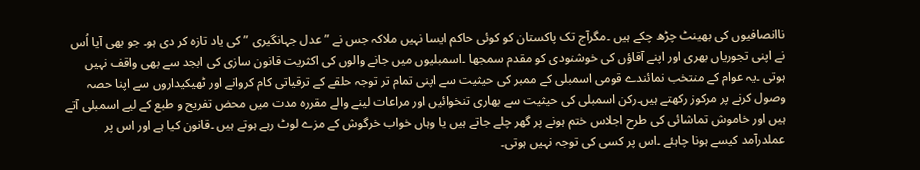ناانصافیوں کی بھینٹ چڑھ چکے ہیں ۔مگرآج تک پاکستان کو کوئی حاکم ایسا نہیں ملاکہ جس نے ”عدل جہانگیری ”کی یاد تازہ کر دی ہو۔ جو بھی آیا اُس نے اپنی تجوریاں بھری اور اپنے آقاؤں کی خوشنودی کو مقدم سمجھا ۔اسمبلیوں میں جانے والوں کی اکثریت قانون سازی کی ابجد سے بھی واقف نہیں ہوتی ۔یہ عوام کے منتخب نمائندے قومی اسمبلی کے ممبر کی حیثیت سے اپنی تمام تر توجہ حلقے کے ترقیاتی کام کروانے اور ٹھیکیداروں سے اپنا حصہ وصول کرنے پر مرکوز رکھتے ہیں۔رکن اسمبلی کی حیثیت سے بھاری تنخوائیں اور مراعات لینے والے مقررہ مدت میں محض تفریح و طبع کے لیے اسمبلی آتے ہیں اور خاموش تماشائی کی طرح اجلاس ختم ہونے پر گھر چلے جاتے ہیں یا وہاں خواب خرگوش کے مزے لوٹ رہے ہوتے ہیں ۔قانون کیا ہے اور اس پر عملدرآمد کیسے ہونا چاہئے ۔اس پر کسی کی توجہ نہیں ہوتی۔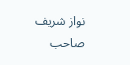نواز شریف صاحب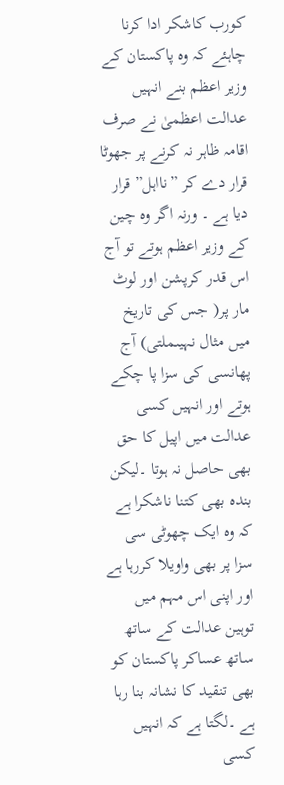کورب کاشکر ادا کرنا چاہئے کہ وہ پاکستان کے وزیر اعظم بنے انہیں عدالت اعظمیٰ نے صرف اقامہ ظاہر نہ کرنے پر جھوٹا قرار دے کر ”نااہل” قرار دیا ہے ۔ ورنہ اگر وہ چین کے وزیر اعظم ہوتے تو آج اس قدر کرپشن اور لوٹ مار پر( جس کی تاریخ میں مثال نہیںملتی) آج پھانسی کی سزا پا چکے ہوتے اور انہیں کسی عدالت میں اپیل کا حق بھی حاصل نہ ہوتا ۔لیکن بندہ بھی کتنا ناشکرا ہے کہ وہ ایک چھوٹی سی سزا پر بھی واویلا کررہا ہے اور اپنی اس مہم میں توہین عدالت کے ساتھ ساتھ عساکر پاکستان کو بھی تنقید کا نشانہ بنا رہا ہے ۔لگتا ہے کہ انہیں کسی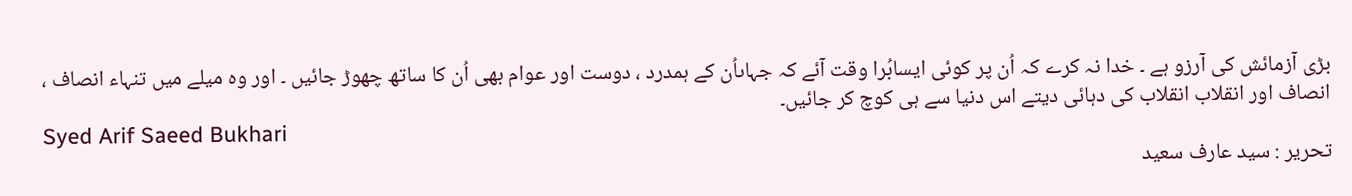بڑی آزمائش کی آرزو ہے ۔ خدا نہ کرے کہ اُن پر کوئی ایسابُرا وقت آئے کہ جہاںاُن کے ہمدرد ، دوست اور عوام بھی اُن کا ساتھ چھوڑ جائیں ۔ اور وہ میلے میں تنہاء انصاف ، انصاف اور انقلاب انقلاب کی دہائی دیتے اس دنیا سے ہی کوچ کر جائیں۔
Syed Arif Saeed Bukhari
تحریر : سید عارف سعید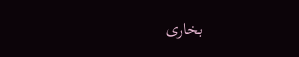بخاری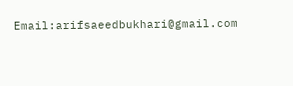Email:arifsaeedbukhari@gmail.com